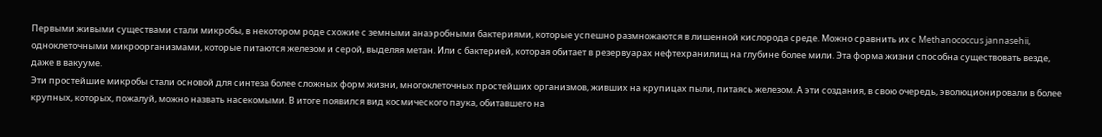Первыми живыми существами стали микробы, в некотором роде схожие с земными анаэробными бактериями, которые успешно размножаются в лишенной кислорода среде. Можно сравнить их с Methanococcus jannasehii, одноклеточными микроорганизмами, которые питаются железом и серой, выделяя метан. Или с бактерией, которая обитает в резервуарах нефтехранилищ на глубине более мили. Эта форма жизни способна существовать везде, даже в вакууме.
Эти простейшие микробы стали основой для синтеза более сложных форм жизни, многоклеточных простейших организмов, живших на крупицах пыли, питаясь железом. А эти создания, в свою очередь, эволюционировали в более крупных, которых, пожалуй, можно назвать насекомыми. В итоге появился вид космического паука, обитавшего на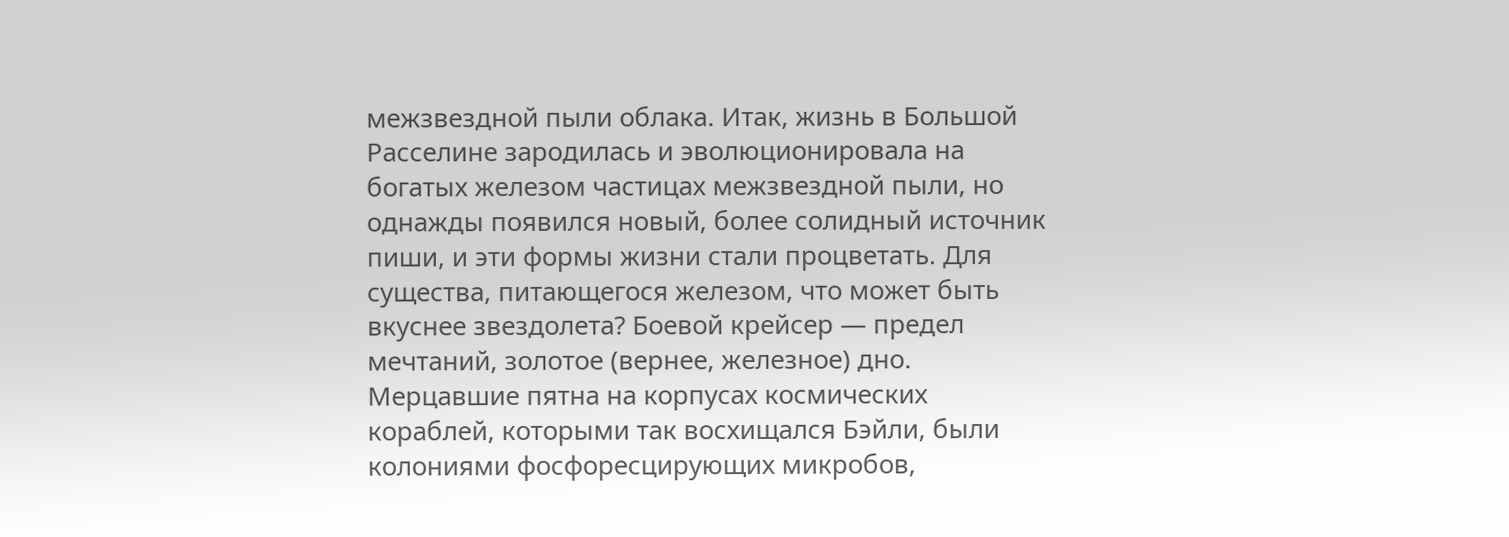межзвездной пыли облака. Итак, жизнь в Большой Расселине зародилась и эволюционировала на богатых железом частицах межзвездной пыли, но однажды появился новый, более солидный источник пиши, и эти формы жизни стали процветать. Для существа, питающегося железом, что может быть вкуснее звездолета? Боевой крейсер — предел мечтаний, золотое (вернее, железное) дно.
Мерцавшие пятна на корпусах космических кораблей, которыми так восхищался Бэйли, были колониями фосфоресцирующих микробов,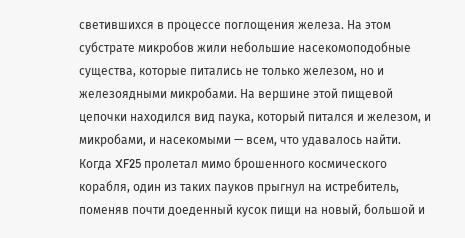светившихся в процессе поглощения железа. На этом субстрате микробов жили небольшие насекомоподобные существа, которые питались не только железом, но и железоядными микробами. На вершине этой пищевой цепочки находился вид паука, который питался и железом, и микробами, и насекомыми — всем, что удавалось найти.
Когда XF25 пролетал мимо брошенного космического корабля, один из таких пауков прыгнул на истребитель, поменяв почти доеденный кусок пищи на новый, большой и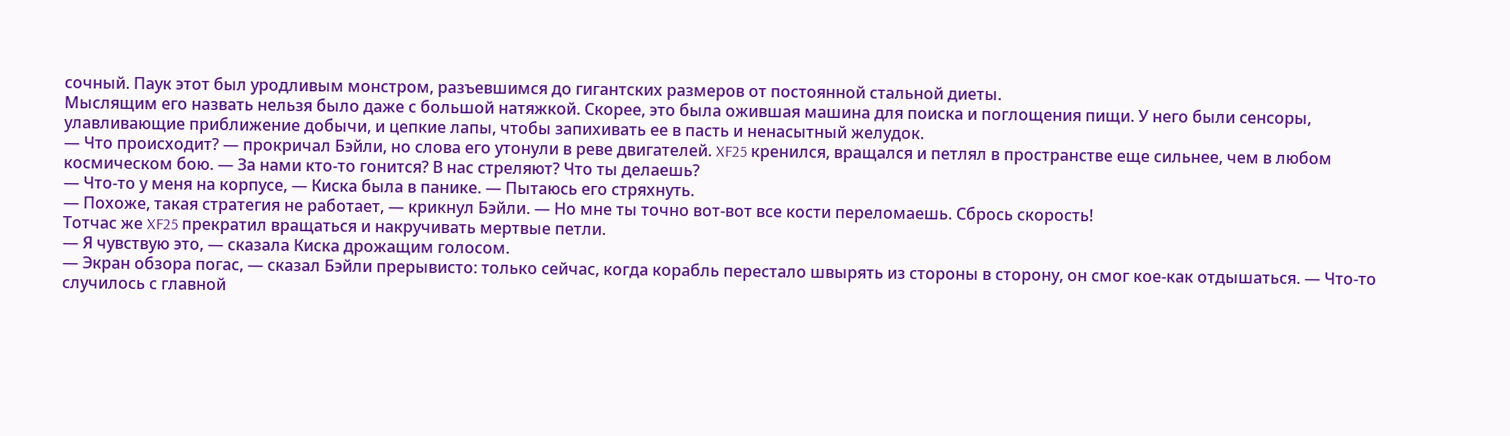сочный. Паук этот был уродливым монстром, разъевшимся до гигантских размеров от постоянной стальной диеты.
Мыслящим его назвать нельзя было даже с большой натяжкой. Скорее, это была ожившая машина для поиска и поглощения пищи. У него были сенсоры, улавливающие приближение добычи, и цепкие лапы, чтобы запихивать ее в пасть и ненасытный желудок.
— Что происходит? — прокричал Бэйли, но слова его утонули в реве двигателей. XF25 кренился, вращался и петлял в пространстве еще сильнее, чем в любом космическом бою. — За нами кто-то гонится? В нас стреляют? Что ты делаешь?
— Что-то у меня на корпусе, — Киска была в панике. — Пытаюсь его стряхнуть.
— Похоже, такая стратегия не работает, — крикнул Бэйли. — Но мне ты точно вот-вот все кости переломаешь. Сбрось скорость!
Тотчас же XF25 прекратил вращаться и накручивать мертвые петли.
— Я чувствую это, — сказала Киска дрожащим голосом.
— Экран обзора погас, — сказал Бэйли прерывисто: только сейчас, когда корабль перестало швырять из стороны в сторону, он смог кое-как отдышаться. — Что-то случилось с главной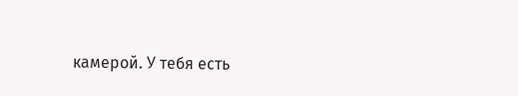камерой. У тебя есть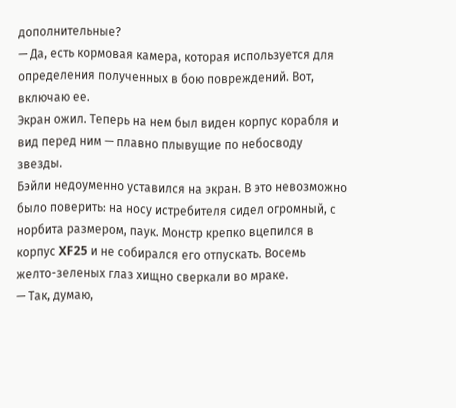дополнительные?
— Да, есть кормовая камера, которая используется для определения полученных в бою повреждений. Вот, включаю ее.
Экран ожил. Теперь на нем был виден корпус корабля и вид перед ним — плавно плывущие по небосводу звезды.
Бэйли недоуменно уставился на экран. В это невозможно было поверить: на носу истребителя сидел огромный, с норбита размером, паук. Монстр крепко вцепился в корпус XF25 и не собирался его отпускать. Восемь желто-зеленых глаз хищно сверкали во мраке.
— Так, думаю,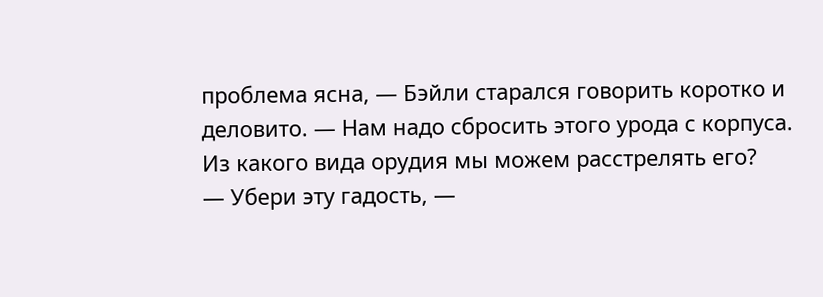проблема ясна, — Бэйли старался говорить коротко и деловито. — Нам надо сбросить этого урода с корпуса. Из какого вида орудия мы можем расстрелять его?
— Убери эту гадость, —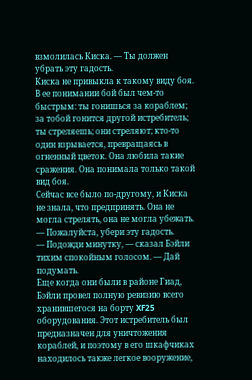взмолилась Киска. — Ты должен убрать эту гадость.
Киска не привыкла к такому виду боя. В ее понимании бой был чем-то быстрым: ты гонишься за кораблем; за тобой гонится другой истребитель; ты стреляешь; они стреляют; кто-то один взрывается, превращаясь в огненный цветок. Она любила такие сражения. Она понимала только такой вид боя.
Сейчас все было по-другому, и Киска не знала, что предпринять. Она не могла стрелять, она не могла убежать.
— Пожалуйста, убери эту гадость.
— Подожди минутку, — сказал Бэйли тихим спокойным голосом. — Дай подумать.
Еще когда они были в районе Гиад, Бэйли провел полную ревизию всего хранившегося на борту XF25 оборудования. Этот истребитель был предназначен для уничтожения кораблей, и поэтому в его шкафчиках находилось также легкое вооружение,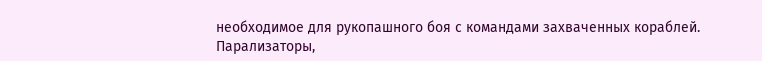необходимое для рукопашного боя с командами захваченных кораблей. Парализаторы,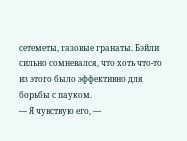сетеметы, газовые гранаты. Бэйли сильно сомневался, что хоть что-то из этого было эффективно для борьбы с пауком.
— Я чувствую его, —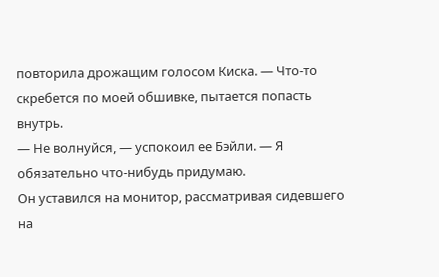повторила дрожащим голосом Киска. — Что-то скребется по моей обшивке, пытается попасть внутрь.
— Не волнуйся, — успокоил ее Бэйли. — Я обязательно что-нибудь придумаю.
Он уставился на монитор, рассматривая сидевшего на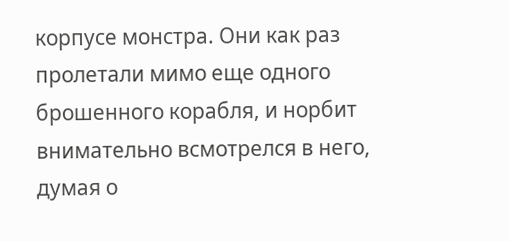корпусе монстра. Они как раз пролетали мимо еще одного брошенного корабля, и норбит внимательно всмотрелся в него, думая о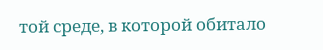той среде, в которой обитало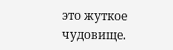это жуткое чудовище.